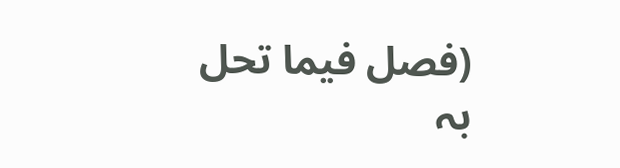(فصل فیما تحل بہ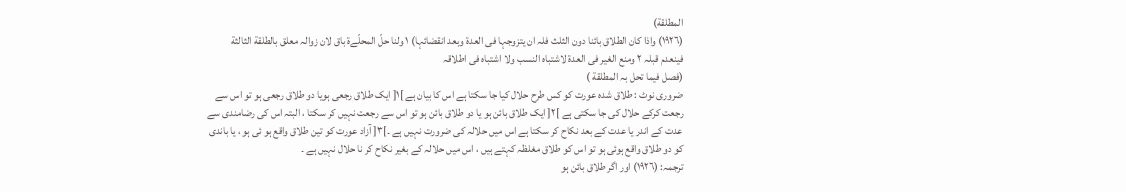المطلقة)
(١٩٢٦) واذا کان الطلاق بائنا دون الثلث فلہ ان یتزوجہا فی العدة وبعد انقضائہا) ١ ولنا حلّ المحلّےة باق لان زوالہ معلق بالطلقة الثالثة فینعدم قبلہ ٢ ومنع الغیر فی العدة لاشتباہ النسب ولا اشتباہ فی اطلاقہ
(فصل فیما تحل بہ المطلقة )
ضروری نوٹ : طلاق شدہ عورت کو کس طرح حلال کیا جا سکتا ہے اس کا بیان ہے ]١[ ایک طلاق رجعی ہویا دو طلاق رجعی ہو تو اس سے رجعت کرکے حلال کی جا سکتی ہے ]٢[ ایک طلاق بائن ہو یا دو طلاق بائن ہو تو اس سے رجعت نہیں کر سکتا ، البتہ اس کی رضامندی سے عدت کے اندر یا عدت کے بعد نکاح کر سکتا ہے اس میں حلالہ کی ضرورت نہیں ہے ۔]٣[ آزاد عورت کو تین طلاق واقع ہو ئی ہو ، یا باندی کو دو طلاق واقع ہوئی ہو تو اس کو طلاق مغلظہ کہتے ہیں ، اس میں حلالہ کے بغیر نکاح کر نا حلال نہیں ہے ۔
ترجمہ: (١٩٢٦) اور اگر طلاق بائن ہو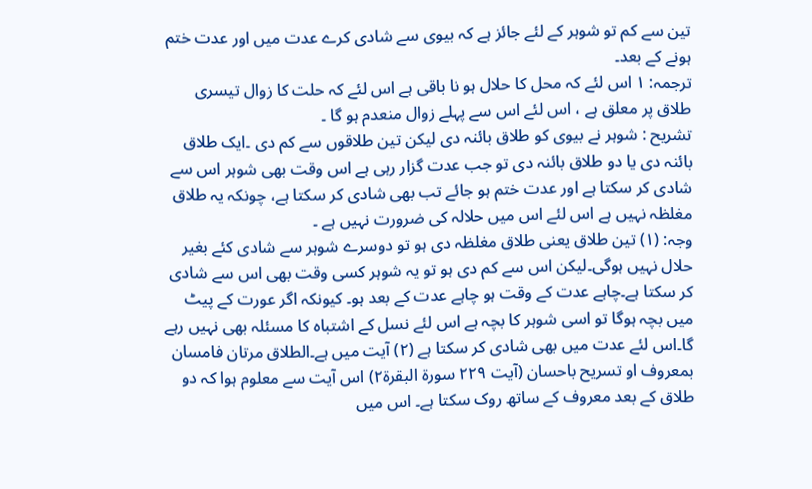تین سے کم تو شوہر کے لئے جائز ہے کہ بیوی سے شادی کرے عدت میں اور عدت ختم ہونے کے بعد۔
ترجمہ: ١ اس لئے کہ محل کا حلال ہو نا باقی ہے اس لئے کہ حلت کا زوال تیسری طلاق پر معلق ہے ، اس لئے اس سے پہلے زوال منعدم ہو گا ۔
تشریح : شوہر نے بیوی کو طلاق بائنہ دی لیکن تین طلاقوں سے کم دی ۔ایک طلاق بائنہ دی یا دو طلاق بائنہ دی تو جب عدت گزار رہی ہے اس وقت بھی شوہر اس سے شادی کر سکتا ہے اور عدت ختم ہو جائے تب بھی شادی کر سکتا ہے، چونکہ یہ طلاق مغلظہ نہیں ہے اس لئے اس میں حلالہ کی ضرورت نہیں ہے ۔
وجہ: (١) تین طلاق یعنی طلاق مغلظہ دی ہو تو دوسرے شوہر سے شادی کئے بغیر حلال نہیں ہوگی۔لیکن اس سے کم دی ہو تو یہ شوہر کسی وقت بھی اس سے شادی کر سکتا ہے۔چاہے عدت کے وقت ہو چاہے عدت کے بعد ہو۔ کیونکہ اگر عورت کے پیٹ میں بچہ ہوگا تو اسی شوہر کا بچہ ہے اس لئے نسل کے اشتباہ کا مسئلہ بھی نہیں رہے گا۔اس لئے عدت میں بھی شادی کر سکتا ہے (٢) آیت میں ہے۔الطلاق مرتان فامسان بمعروف او تسریح باحسان (آیت ٢٢٩ سورة البقرة٢) اس آیت سے معلوم ہوا کہ دو طلاق کے بعد معروف کے ساتھ روک سکتا ہے۔ اس میں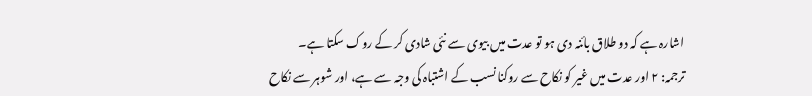اشارہ ہے کہ دو طلاق بائنہ دی ہو تو عدت میں بیوی سے نئی شادی کر کے روک سکتا ہے۔
ترجمہ: ٢ اور عدت میں غیر کو نکاح سے روکنا نسب کے اشتباہ کی وجہ سے ہے، اور شوہر سے نکاح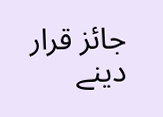جائز قرار دینے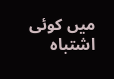میں کوئی اشتباہ